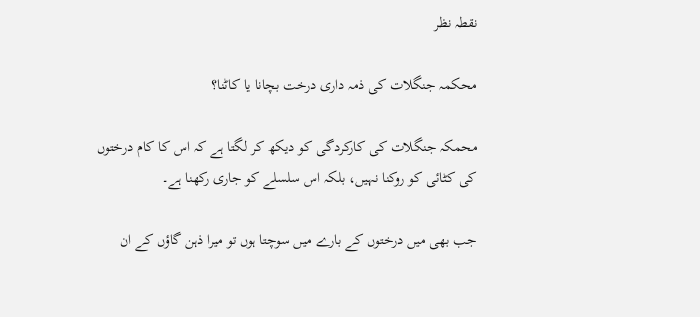نقطہ نظر

محکمہ جنگلات کی ذمہ داری درخت بچانا یا کاٹنا؟

محمکہ جنگلات کی کارکردگی کو دیکھ کر لگتا ہے کہ اس کا کام درختوں کی کٹائی کو روکنا نہیں، بلکہ اس سلسلے کو جاری رکھنا ہے۔

جب بھی میں درختوں کے بارے میں سوچتا ہوں تو میرا ذہن گاؤں کے ان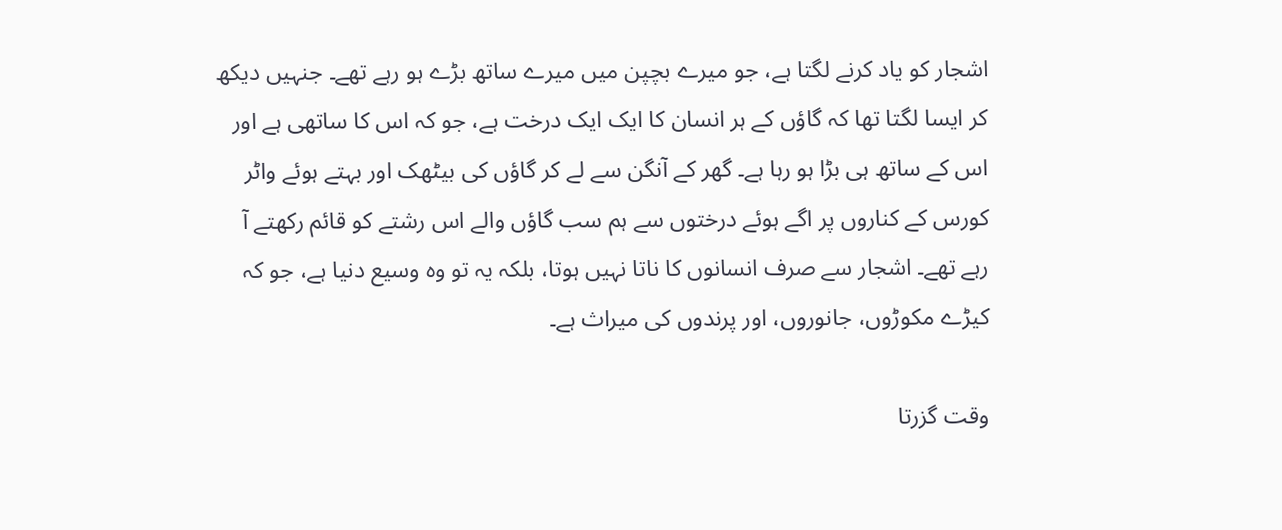اشجار کو یاد کرنے لگتا ہے، جو میرے بچپن میں میرے ساتھ بڑے ہو رہے تھے۔ جنہیں دیکھ کر ایسا لگتا تھا کہ گاؤں کے ہر انسان کا ایک ایک درخت ہے، جو کہ اس کا ساتھی ہے اور اس کے ساتھ ہی بڑا ہو رہا ہے۔ گھر کے آنگن سے لے کر گاؤں کی بیٹھک اور بہتے ہوئے واٹر کورس کے کناروں پر اگے ہوئے درختوں سے ہم سب گاؤں والے اس رشتے کو قائم رکھتے آ رہے تھے۔ اشجار سے صرف انسانوں کا ناتا نہیں ہوتا، بلکہ یہ تو وہ وسیع دنیا ہے، جو کہ کیڑے مکوڑوں، جانوروں، اور پرندوں کی میراث ہے۔

وقت گزرتا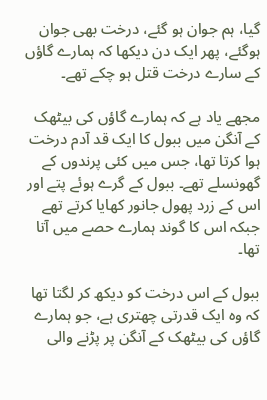گیا، ہم جوان ہو گئے، درخت بھی جوان ہوگئے، پھر ایک دن دیکھا کہ ہمارے گاؤں کے سارے درخت قتل ہو چکے تھے۔

مجھے یاد ہے کہ ہمارے گاؤں کی بیٹھک کے آنگن میں ببول کا ایک قد آدم درخت ہوا کرتا تھا، جس میں کئی پرندوں کے گھونسلے تھے۔ ببول کے گرے ہوئے پتے اور اس کے زرد پھول جانور کھایا کرتے تھے جبکہ اس کا گوند ہمارے حصے میں آتا تھا۔

ببول کے اس درخت کو دیکھ کر لگتا تھا کہ وہ ایک قدرتی چھتری ہے، جو ہمارے گاؤں کی بیٹھک کے آنگن پر پڑنے والی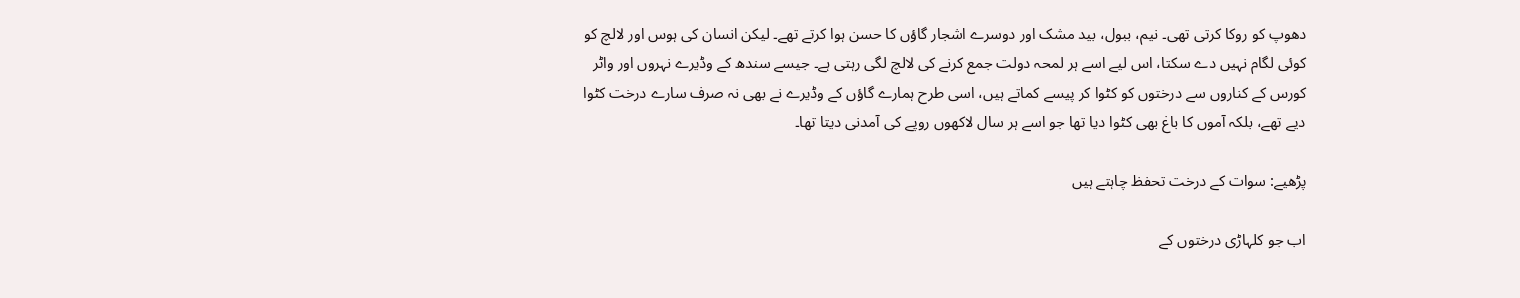دھوپ کو روکا کرتی تھی۔ نیم، ببول، بید مشک اور دوسرے اشجار گاؤں کا حسن ہوا کرتے تھے۔ لیکن انسان کی ہوس اور لالچ کو کوئی لگام نہیں دے سکتا، اس لیے اسے ہر لمحہ دولت جمع کرنے کی لالچ لگی رہتی ہے۔ جیسے سندھ کے وڈیرے نہروں اور واٹر کورس کے کناروں سے درختوں کو کٹوا کر پیسے کماتے ہیں، اسی طرح ہمارے گاؤں کے وڈیرے نے بھی نہ صرف سارے درخت کٹوا دیے تھے، بلکہ آموں کا باغ بھی کٹوا دیا تھا جو اسے ہر سال لاکھوں روپے کی آمدنی دیتا تھا۔

پڑھیے: سوات کے درخت تحفظ چاہتے ہیں

اب جو کلہاڑی درختوں کے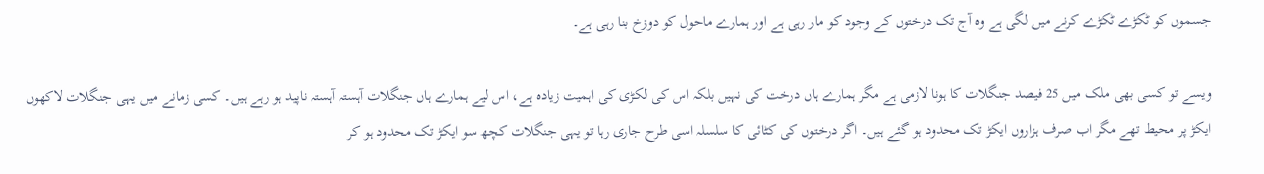جسموں کو ٹکڑے ٹکڑے کرنے میں لگی ہے وہ آج تک درختوں کے وجود کو مار رہی ہے اور ہمارے ماحول کو دوزخ بنا رہی ہے۔

ویسے تو کسی بھی ملک میں 25 فیصد جنگلات کا ہونا لازمی ہے مگر ہمارے ہاں درخت کی نہیں بلکہ اس کی لکڑی کی اہمیت زیادہ ہے، اس لیے ہمارے ہاں جنگلات آہستہ آہستہ ناپید ہو رہے ہیں۔ کسی زمانے میں یہی جنگلات لاکھوں ایکڑ پر محیط تھے مگر اب صرف ہزاروں ایکڑ تک محدود ہو گئے ہیں۔ اگر درختوں کی کٹائی کا سلسلہ اسی طرح جاری رہا تو یہی جنگلات کچھ سو ایکڑ تک محدود ہو کر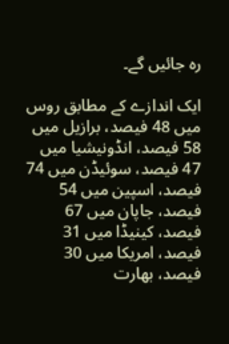رہ جائیں گے۔

ایک اندازے کے مطابق روس میں 48 فیصد، برازیل میں 58 فیصد، انڈونیشیا میں 47 فیصد، سوئیڈن میں 74 فیصد، اسپین میں 54 فیصد، جاپان میں 67 فیصد، کینیڈا میں 31 فیصد، امریکا میں 30 فیصد، بھارت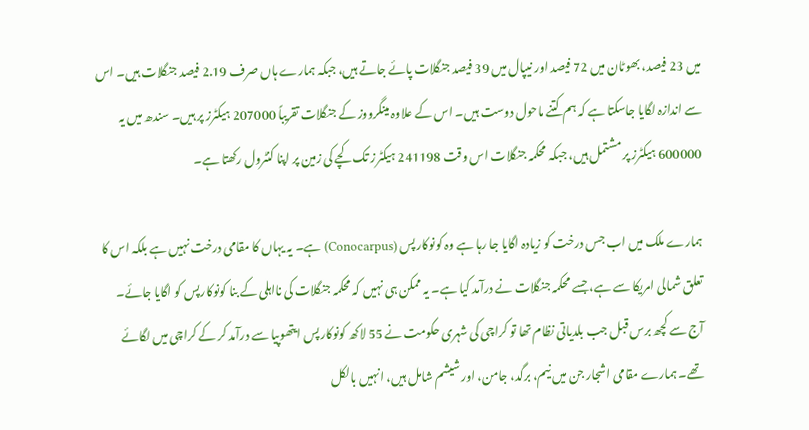میں 23 فیصد، بھوٹان میں 72 فیصد اور نیپال میں 39 فیصد جنگلات پائے جاتے ہیں، جبکہ ہمارے ہاں صرف 2.19 فیصد جنگلات ہیں۔ اس سے اندازہ لگایا جاسکتا ہے کہ ہم کتنے ماحول دوست ہیں۔ اس کے علاوہ مینگرووز کے جنگلات تقریباً 207000 ہیکٹرز پر ہیں۔ سندھ میں یہ 600000 ہیکٹرز پر مشتمل ہیں، جبکہ محکمہ جنگلات اس وقت 241198 ہیکٹرز تک کچے کی زمین پر اپنا کنٹرول رکھتا ہے۔

ہمارے ملک میں اب جس درخت کو زیادہ اگایا جا رہا ہے وہ کونوکارپس (Conocarpus) ہے۔ یہ یہاں کا مقامی درخت نہیں ہے بلکہ اس کا تعلق شمالی امریکا سے ہے، جسے محکمہ جنگلات نے درآمد کیا ہے۔ یہ ممکن ہی نہیں کہ محکمہ جنگلات کی نااہلی کے بنا کونوکارپس کو اگایا جائے۔ آج سے کچھ برس قبل جب بلدیاتی نظام تھا تو کراچی کی شہری حکومت نے 55 لاکھ کونوکارپس ایتھوپیا سے درآمد کر کے کراچی میں لگائے تھے۔ ہمارے مقامی اشجار جن میں نیم، برگد، جامن، اور شیشم شامل ہیں، انہیں بالکل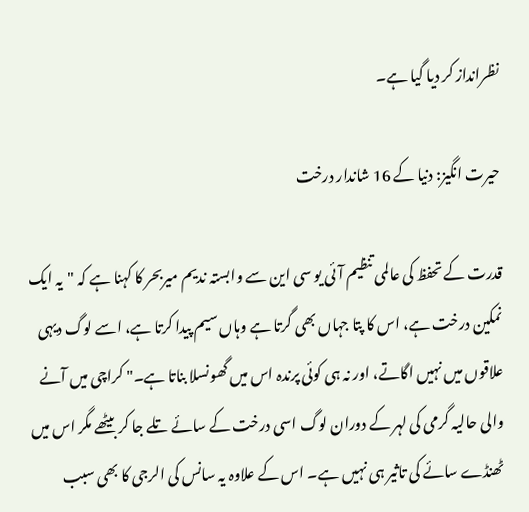نظرانداز کر دیا گیا ہے۔

حیرت انگیز: دنیا کے 16 شاندار درخت

قدرت کے تحفظ کی عالمی تنظیم آئی یو سی این سے وابستہ ندیم میربحر کا کہنا ہے کہ "یہ ایک نمکین درخت ہے، اس کا پتا جہاں بھی گرتا ہے وہاں سیم پیدا کرتا ہے، اسے لوگ دیہی علاقوں میں نہیں اگاتے، اور نہ ہی کوئی پرندہ اس میں گھونسلا بناتا ہے۔" کراچی میں آنے والی حالیہ گرمی کی لہر کے دوران لوگ اسی درخت کے سائے تلے جا کر بیٹھے مگر اس میں ٹھنڈے سائے کی تاثیر ہی نہیں ہے۔ اس کے علاوہ یہ سانس کی الرجی کا بھی سبب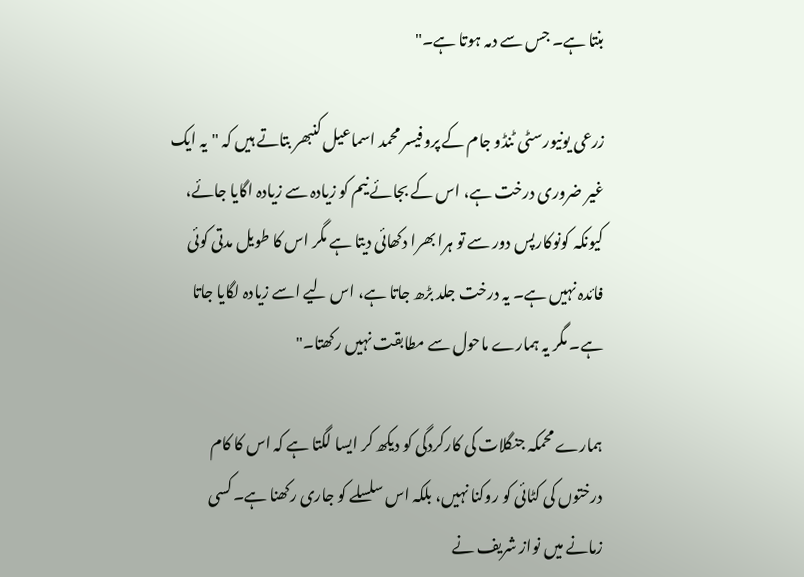بنتا ہے۔ جس سے دمہ ہوتا ہے۔"

زرعی یونیورسٹی ٹنڈو جام کے پروفیسر محمد اسماعیل کنبھر بتاتے ہیں کہ "یہ ایک غیر ضروری درخت ہے، اس کے بجائے نیم کو زیادہ سے زیادہ اگایا جائے، کیونکہ کونوکارپس دور سے تو ہرا بھرا دکھائی دیتا ہے مگر اس کا طویل مدتی کوئی فائدہ نہیں ہے۔ یہ درخت جلد بڑھ جاتا ہے، اس لیے اسے زیادہ لگایا جاتا ہے۔ مگر یہ ہمارے ماحول سے مطابقت نہیں رکھتا۔"

ہمارے محمکہ جنگلات کی کارکردگی کو دیکھ کر ایسا لگتا ہے کہ اس کا کام درختوں کی کٹائی کو روکنا نہیں، بلکہ اس سلسلے کو جاری رکھنا ہے۔ کسی زمانے میں نواز شریف نے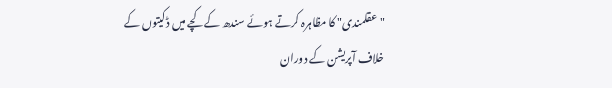"عقلمندی" کا مظاہرہ کرتے ہوئے سندھ کے کچے میں ڈکیتوں کے خلاف آپریشن کے دوران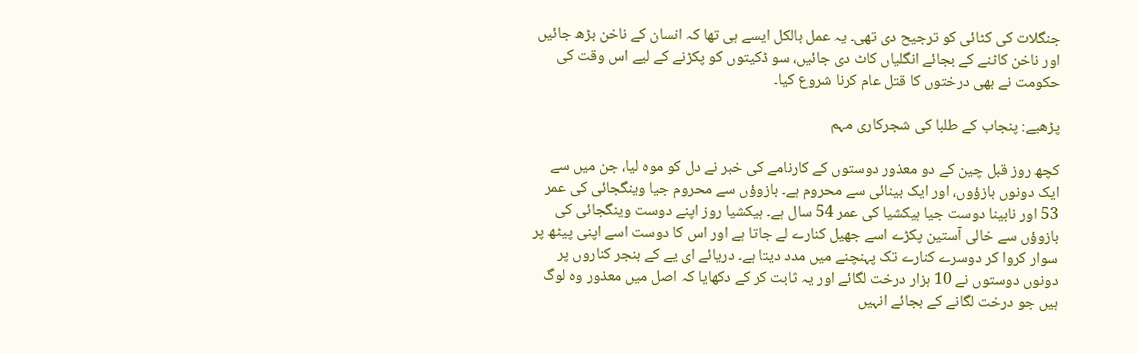جنگلات کی کٹائی کو ترجیح دی تھی۔ یہ عمل بالکل ایسے ہی تھا کہ انسان کے ناخن بڑھ جائیں اور ناخن کاٹنے کے بجائے انگلیاں کاٹ دی جائیں، سو ڈکیتوں کو پکڑنے کے لیے اس وقت کی حکومت نے بھی درختوں کا قتل عام کرنا شروع کیا۔

پڑھیے: پنجاب کے طلبا کی شجرکاری مہم

کچھ روز قبل چین کے دو معذور دوستوں کے کارنامے کی خبر نے دل کو موہ لیا، جن میں سے ایک دونوں بازؤوں، اور ایک بینائی سے محروم ہے۔ بازوؤں سے محروم جیا وینگجائی کی عمر 53 اور نابینا دوست جیا ہیکشیا کی عمر 54 سال ہے۔ ہیکشیا روز اپنے دوست وینگجائی کی بازوؤں سے خالی آستین پکڑے اسے جھیل کنارے لے جاتا ہے اور اس کا دوست اسے اپنی پیٹھ پر سوار کروا کر دوسرے کنارے تک پہنچنے میں مدد دیتا ہے۔ دریائے ای یے کے بنجر کناروں پر دونوں دوستوں نے 10 ہزار درخت لگائے اور یہ ثابت کر کے دکھایا کہ اصل میں معذور وہ لوگ ہیں جو درخت لگانے کے بجائے انہیں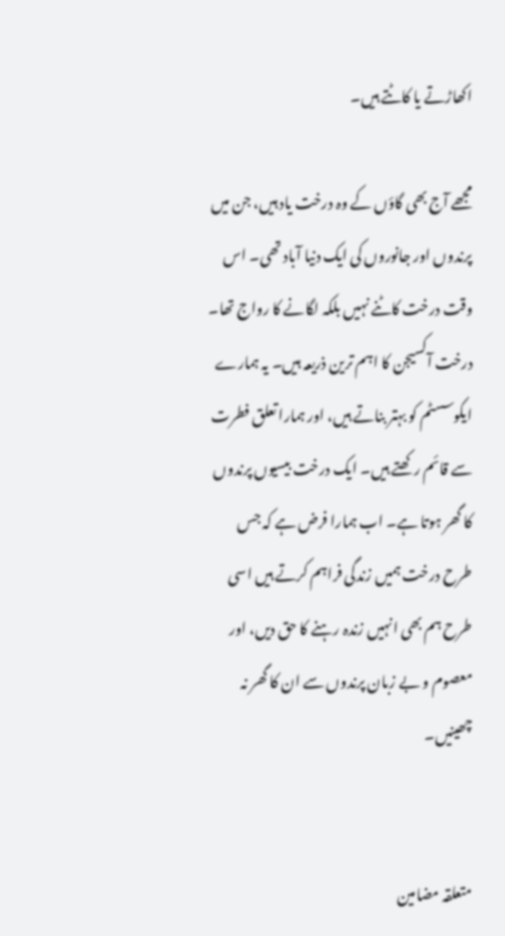اکھاڑتے یا کاٹتے ہیں۔

مجھے آج بھی گاؤں کے وہ درخت یاد ہیں، جن میں پرندوں اور جانوروں کی ایک دنیا آباد تھی۔ اس وقت درخت کاٹنے نہیں بلکہ لگانے کا رواج تھا۔ درخت آکسیجن کا اہم ترین ذریعہ ہیں۔ یہ ہمارے ایکوسسٹم کو بہتر بناتے ہیں، اور ہمارا تعلق فطرت سے قائم رکھتے ہیں۔ ایک درخت بیسیوں پرندوں کا گھر ہوتا ہے۔ اب ہمارا فرض ہے کہ جس طرح درخت ہمیں زندگی فراہم کرتے ہیں اسی طرح ہم بھی انہیں زندہ رہنے کا حق دیں، اور معصوم و بے زبان پرندوں سے ان کا گھر نہ چھینیں۔


متعلقہ مضامین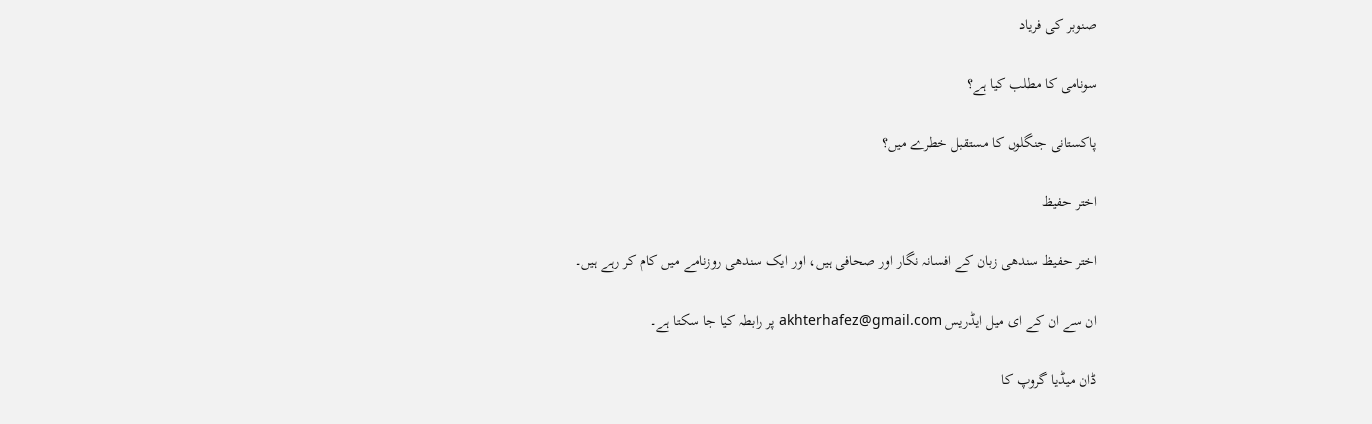صنوبر کی فریاد

سونامی کا مطلب کیا ہے؟

پاکستانی جنگلوں کا مستقبل خطرے میں؟

اختر حفیظ

اختر حفیظ سندھی زبان کے افسانہ نگار اور صحافی ہیں، اور ایک سندھی روزنامے میں کام کر رہے ہیں۔

ان سے ان کے ای میل ایڈریس akhterhafez@gmail.com پر رابطہ کیا جا سکتا ہے۔

ڈان میڈیا گروپ کا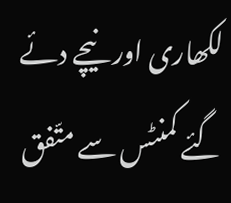لکھاری اور نیچے دئے گئے کمنٹس سے متّفق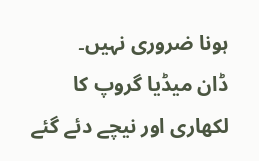ہونا ضروری نہیں۔
ڈان میڈیا گروپ کا لکھاری اور نیچے دئے گئے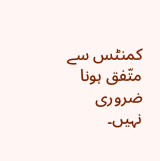کمنٹس سے متّفق ہونا ضروری نہیں۔